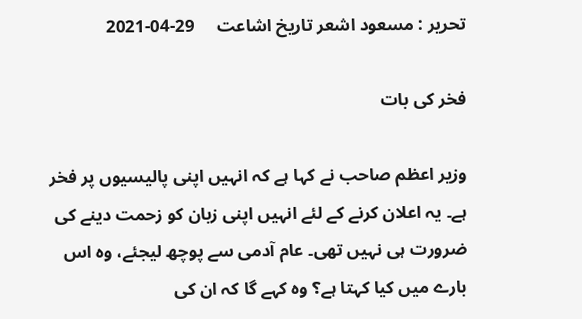تحریر : مسعود اشعر تاریخ اشاعت     29-04-2021

فخر کی بات

وزیر اعظم صاحب نے کہا ہے کہ انہیں اپنی پالیسیوں پر فخر ہے۔ یہ اعلان کرنے کے لئے انہیں اپنی زبان کو زحمت دینے کی ضرورت ہی نہیں تھی۔ عام آدمی سے پوچھ لیجئے، وہ اس بارے میں کیا کہتا ہے؟ وہ کہے گا کہ ان کی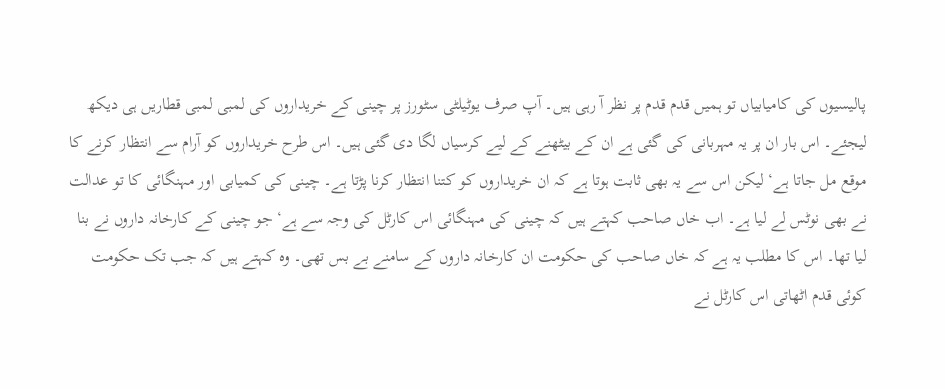پالیسیوں کی کامیابیاں تو ہمیں قدم قدم پر نظر آ رہی ہیں۔ آپ صرف یوٹیلٹی سٹورز پر چینی کے خریداروں کی لمبی لمبی قطاریں ہی دیکھ لیجئے۔ اس بار ان پر یہ مہربانی کی گئی ہے ان کے بیٹھنے کے لیے کرسیاں لگا دی گئی ہیں۔ اس طرح خریداروں کو آرام سے انتظار کرنے کا موقع مل جاتا ہے‘ لیکن اس سے یہ بھی ثابت ہوتا ہے کہ ان خریداروں کو کتنا انتظار کرنا پڑتا ہے۔ چینی کی کمیابی اور مہنگائی کا تو عدالت نے بھی نوٹس لے لیا ہے۔ اب خاں صاحب کہتے ہیں کہ چینی کی مہنگائی اس کارٹل کی وجہ سے ہے‘ جو چینی کے کارخانہ داروں نے بنا لیا تھا۔ اس کا مطلب یہ ہے کہ خاں صاحب کی حکومت ان کارخانہ داروں کے سامنے بے بس تھی۔ وہ کہتے ہیں کہ جب تک حکومت کوئی قدم اٹھاتی اس کارٹل نے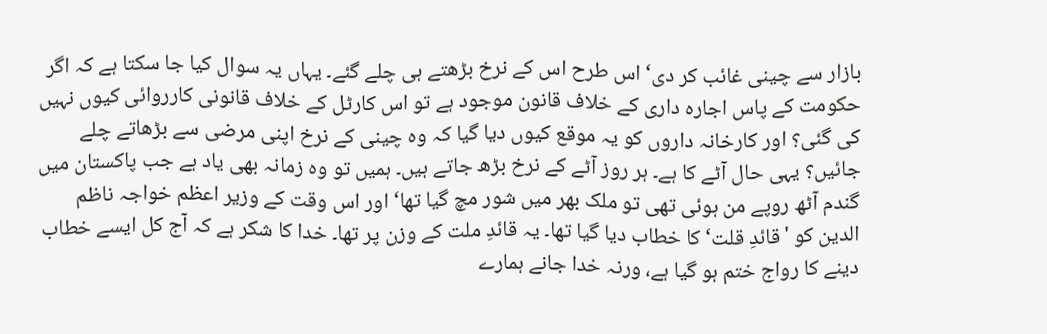بازار سے چینی غائب کر دی‘ اس طرح اس کے نرخ بڑھتے ہی چلے گئے۔ یہاں یہ سوال کیا جا سکتا ہے کہ اگر حکومت کے پاس اجارہ داری کے خلاف قانون موجود ہے تو اس کارٹل کے خلاف قانونی کارروائی کیوں نہیں کی گئی؟ اور کارخانہ داروں کو یہ موقع کیوں دیا گیا کہ وہ چینی کے نرخ اپنی مرضی سے بڑھاتے چلے جائیں؟ یہی حال آٹے کا ہے۔ ہر روز آٹے کے نرخ بڑھ جاتے ہیں۔ ہمیں تو وہ زمانہ بھی یاد ہے جب پاکستان میں گندم آٹھ روپے من ہوئی تھی تو ملک بھر میں شور مچ گیا تھا‘ اور اس وقت کے وزیر اعظم خواجہ ناظم الدین کو 'قائدِ قلت‘ کا خطاب دیا گیا تھا۔ یہ قائدِ ملت کے وزن پر تھا۔ خدا کا شکر ہے کہ آج کل ایسے خطاب دینے کا رواج ختم ہو گیا ہے، ورنہ خدا جانے ہمارے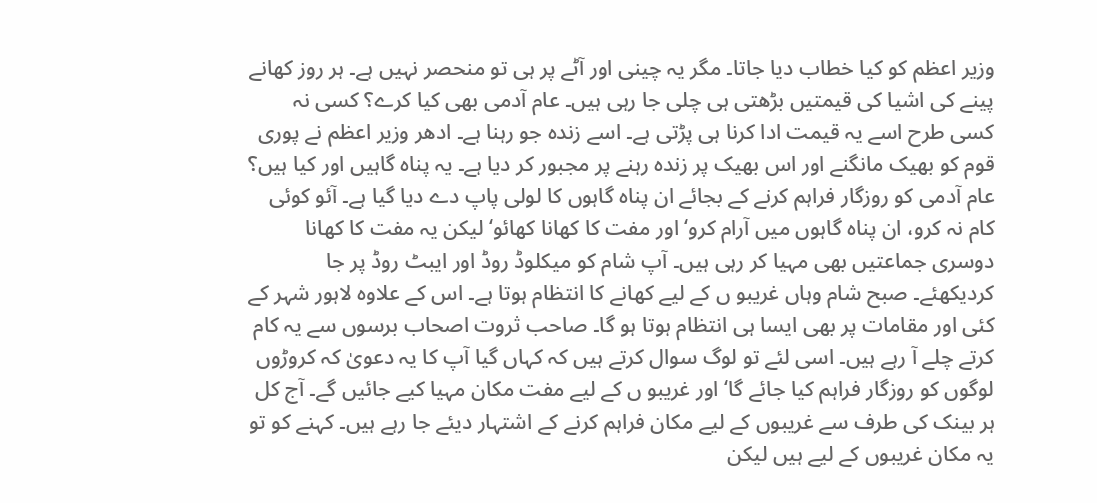وزیر اعظم کو کیا خطاب دیا جاتا۔ مگر یہ چینی اور آٹے پر ہی تو منحصر نہیں ہے۔ ہر روز کھانے پینے کی اشیا کی قیمتیں بڑھتی ہی چلی جا رہی ہیں۔ عام آدمی بھی کیا کرے؟ کسی نہ کسی طرح اسے یہ قیمت ادا کرنا ہی پڑتی ہے۔ اسے زندہ جو رہنا ہے۔ ادھر وزیر اعظم نے پوری قوم کو بھیک مانگنے اور اس بھیک پر زندہ رہنے پر مجبور کر دیا ہے۔ یہ پناہ گاہیں اور کیا ہیں؟ عام آدمی کو روزگار فراہم کرنے کے بجائے ان پناہ گاہوں کا لولی پاپ دے دیا گیا ہے۔ آئو کوئی کام نہ کرو، ان پناہ گاہوں میں آرام کرو‘ اور مفت کا کھانا کھائو‘ لیکن یہ مفت کا کھانا دوسری جماعتیں بھی مہیا کر رہی ہیں۔ آپ شام کو میکلوڈ روڈ اور ایبٹ روڈ پر جا کردیکھئے۔ صبح شام وہاں غریبو ں کے لیے کھانے کا انتظام ہوتا ہے۔ اس کے علاوہ لاہور شہر کے کئی اور مقامات پر بھی ایسا ہی انتظام ہوتا ہو گا۔ صاحب ثروت اصحاب برسوں سے یہ کام کرتے چلے آ رہے ہیں۔ اسی لئے تو لوگ سوال کرتے ہیں کہ کہاں گیا آپ کا یہ دعویٰ کہ کروڑوں لوگوں کو روزگار فراہم کیا جائے گا‘ اور غریبو ں کے لیے مفت مکان مہیا کیے جائیں گے۔ آج کل ہر بینک کی طرف سے غریبوں کے لیے مکان فراہم کرنے کے اشتہار دیئے جا رہے ہیں۔ کہنے کو تو یہ مکان غریبوں کے لیے ہیں لیکن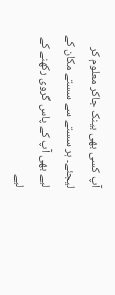آپ کسی بھی بینک جاکر معلوم کر لیجئے۔ ہر سستے سے سستے مکان کے لیے بھی آپ کے پاس گروی رکھنے کے لیے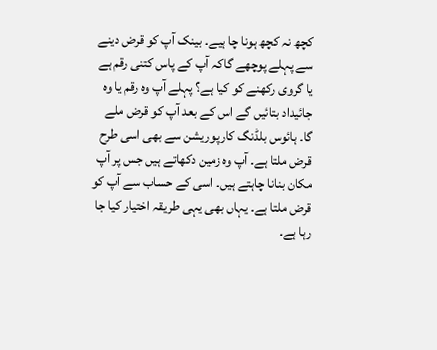کچھ نہ کچھ ہونا چا ہیے۔ بینک آپ کو قرض دینے سے پہلے پوچھے گاکہ آپ کے پاس کتنی رقم ہے یا گروی رکھنے کو کیا ہے؟ پہلے آپ وہ رقم یا وہ جائیداد بتائیں گے اس کے بعد آپ کو قرض ملے گا۔ ہائوس بلڈنگ کارپوریشن سے بھی اسی طرح قرض ملتا ہے۔ آپ وہ زمین دکھاتے ہیں جس پر آپ مکان بنانا چاہتے ہیں۔ اسی کے حساب سے آپ کو قرض ملتا ہے۔ یہاں بھی یہی طریقہ اختیار کیا جا رہا ہے۔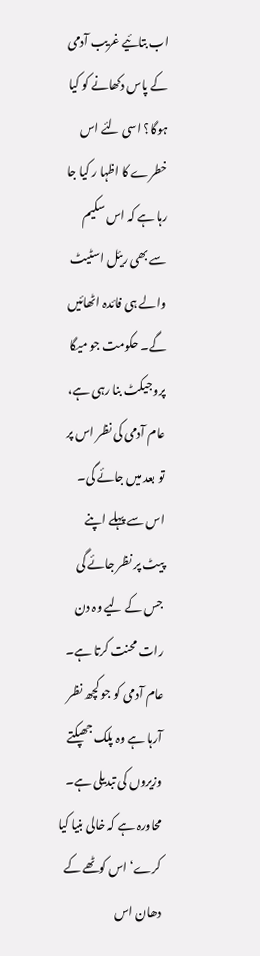اب بتائیے غریب آدمی کے پاس دکھانے کو کیا ہوگا؟ اسی لئے اس خطرے کا اظہا ر کیا جا رہا ہے کہ اس سکیم سے بھی ریئل اسٹیٹ والے ہی فائدہ اٹھائیں گے۔ حکومت جو میگا پروجیکٹ بنا رہی ہے، عام آدمی کی نظر اس پر تو بعد میں جائے گی۔ اس سے پہلے اپنے پیٹ پر نظر جائے گی جس کے لیے وہ دن رات محنت کرتا ہے۔
عام آدمی کو جو کچھ نظر آرہا ہے وہ پلک جھپکتے وزیروں کی تبدیلی ہے۔ محاورہ ہے کہ خالی بنیا کیا کرے‘ اس کوٹھے کے دھان اس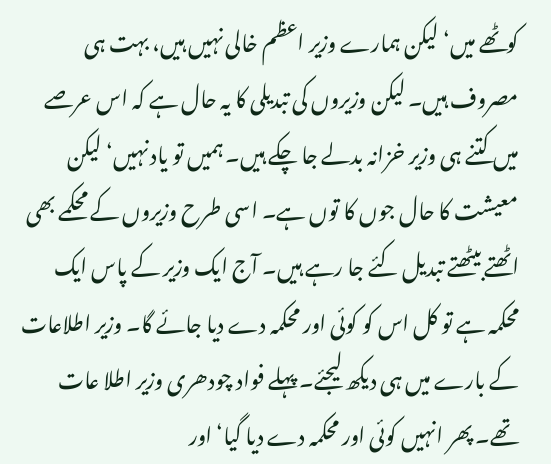کوٹھے میں‘ لیکن ہمارے وزیر اعظم خالی نہیں ہیں، بہت ہی مصروف ہیں۔ لیکن وزیروں کی تبدیلی کا یہ حال ہے کہ اس عرصے میں کتنے ہی وزیر خزانہ بدلے جا چکے ہیں۔ ہمیں تو یاد نہیں‘ لیکن معیشت کا حال جوں کا توں ہے۔ اسی طرح وزیروں کے محکمے بھی اٹھتے بیٹھتے تبدیل کئے جا رہے ہیں۔ آج ایک وزیر کے پاس ایک محکمہ ہے تو کل اس کو کوئی اور محکمہ دے دیا جائے گا۔ وزیر اطلاعات کے بارے میں ہی دیکھ لیجئے۔ پہلے فواد چودھری وزیر اطلا عات تھے۔ پھر انہیں کوئی اور محکمہ دے دیا گیا‘ اور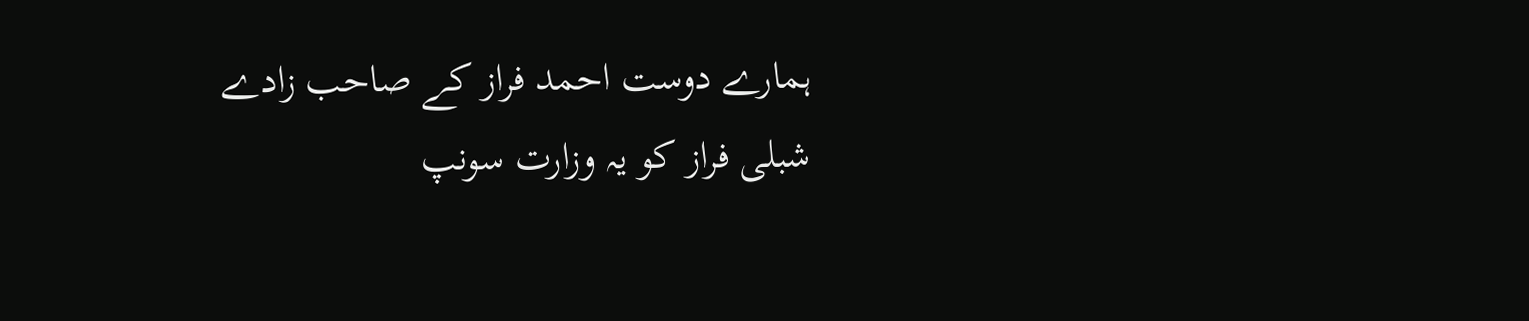ہمارے دوست احمد فراز کے صاحب زادے شبلی فراز کو یہ وزارت سونپ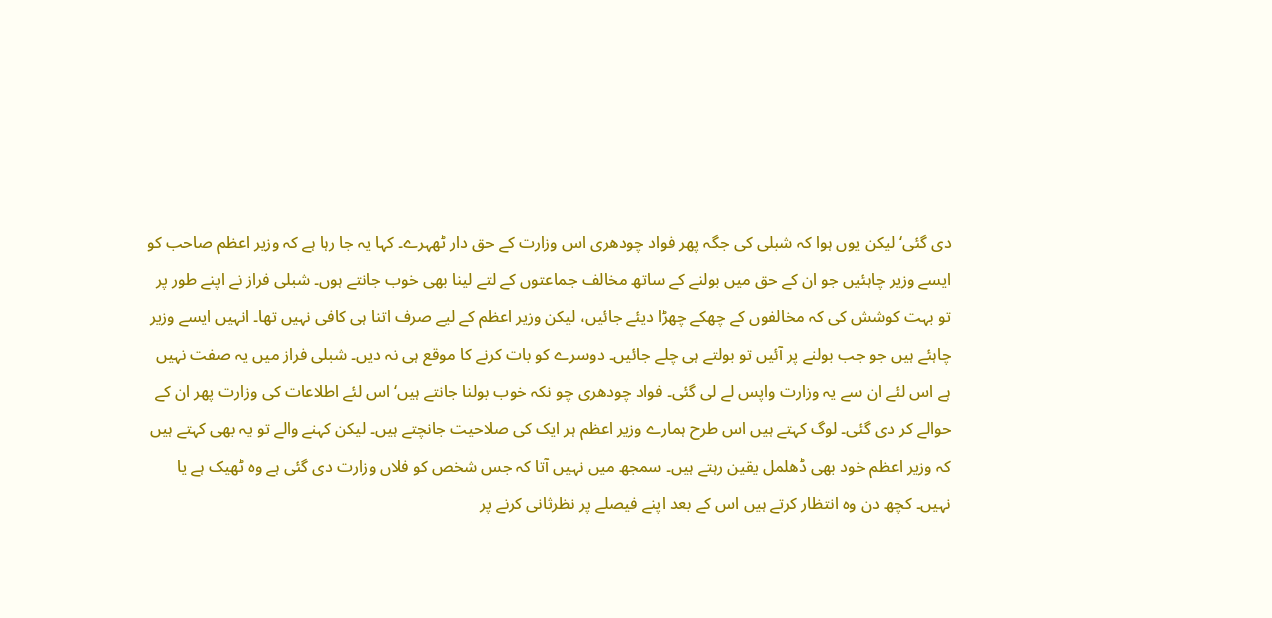دی گئی‘ لیکن یوں ہوا کہ شبلی کی جگہ پھر فواد چودھری اس وزارت کے حق دار ٹھہرے۔ کہا یہ جا رہا ہے کہ وزیر اعظم صاحب کو ایسے وزیر چاہئیں جو ان کے حق میں بولنے کے ساتھ مخالف جماعتوں کے لتے لینا بھی خوب جانتے ہوں۔ شبلی فراز نے اپنے طور پر تو بہت کوشش کی کہ مخالفوں کے چھکے چھڑا دیئے جائیں، لیکن وزیر اعظم کے لیے صرف اتنا ہی کافی نہیں تھا۔ انہیں ایسے وزیر چاہئے ہیں جو جب بولنے پر آئیں تو بولتے ہی چلے جائیں۔ دوسرے کو بات کرنے کا موقع ہی نہ دیں۔ شبلی فراز میں یہ صفت نہیں ہے اس لئے ان سے یہ وزارت واپس لے لی گئی۔ فواد چودھری چو نکہ خوب بولنا جانتے ہیں‘ اس لئے اطلاعات کی وزارت پھر ان کے حوالے کر دی گئی۔ لوگ کہتے ہیں اس طرح ہمارے وزیر اعظم ہر ایک کی صلاحیت جانچتے ہیں۔ لیکن کہنے والے تو یہ بھی کہتے ہیں کہ وزیر اعظم خود بھی ڈھلمل یقین رہتے ہیں۔ سمجھ میں نہیں آتا کہ جس شخص کو فلاں وزارت دی گئی ہے وہ ٹھیک ہے یا نہیں۔ کچھ دن وہ انتظار کرتے ہیں اس کے بعد اپنے فیصلے پر نظرثانی کرنے پر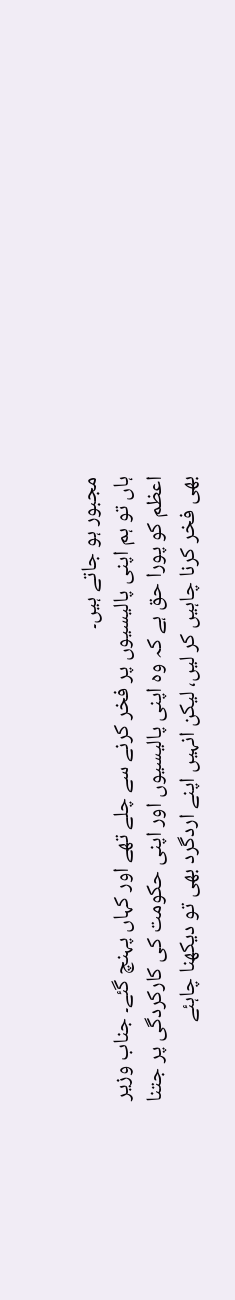مجبور ہو جاتے ہیں۔
ہاں تو ہم اپنی پالیسیوں پر فخر کرنے سے چلے تھے اور کہاں پہنچ گئے۔ جناب وزیر اعظم کو پورا حق ہے کہ وہ اپنی پالیسیوں اور اپنی حکومت کی کارکردگی پر جتنا بھی فخر کرنا چاہیں کر لیں، لیکن انہیں اپنے اردگرد بھی تو دیکھنا چاہئے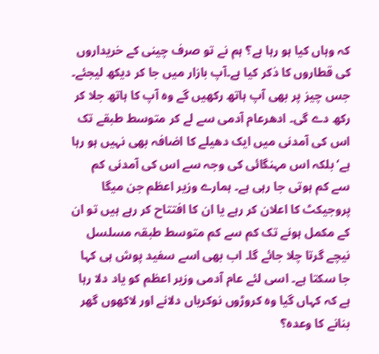کہ وہاں کیا ہو رہا ہے؟ ہم نے تو صرف چینی کے خریداروں کی قطاروں کا ذکر کیا ہے۔آپ بازار میں جا کر دیکھ لیجئے۔ جس چیز پر بھی آپ ہاتھ رکھیں گے وہ آپ کا ہاتھ جلا کر رکھ دے گی۔ ادھرعام آدمی سے لے کر متوسط طبقے تک اس کی آمدنی میں ایک دھیلے کا اضافہ بھی نہیں ہو رہا ہے‘ بلکہ اس مہنگائی کی وجہ سے اس کی آمدنی کم سے کم ہوتی جا رہی ہے۔ ہمارے وزیر اعظم جن میگا پروجیکٹ کا اعلان کر رہے یا ان کا افتتاح کر رہے ہیں تو ان کے مکمل ہونے تک کم سے کم متوسط طبقہ مسلسل نیچے گرتا چلا جائے گا۔ اب بھی اسے سفید پوش ہی کہا جا سکتا ہے۔ اسی لئے عام آدمی وزیر اعظم کو یاد دلا رہا ہے کہ کہاں گیا وہ کروڑوں نوکریاں دلانے اور لاکھوں گھر بنانے کا وعدہ؟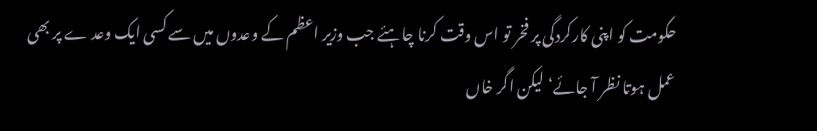حکومت کو اپنی کارکردگی پر فخر تو اس وقت کرنا چاہئے جب وزیر اعظم کے وعدوں میں سے کسی ایک وعد ے پر بھی عمل ہوتا نظر آ جائے‘ لیکن اگر خاں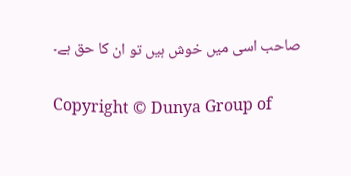صاحب اسی میں خوش ہیں تو ان کا حق ہے۔

Copyright © Dunya Group of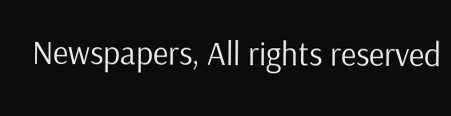Newspapers, All rights reserved